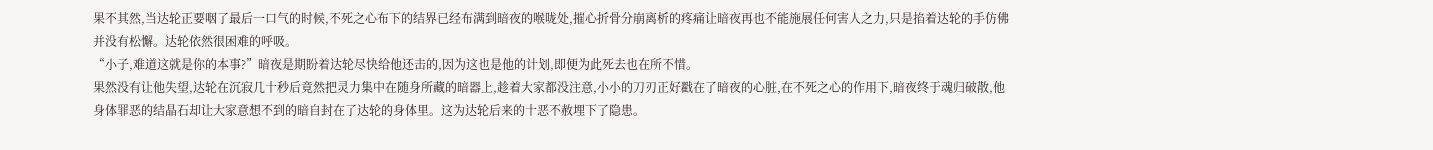果不其然,当达轮正要咽了最后一口气的时候,不死之心布下的结界已经布满到暗夜的喉咙处,摧心折骨分崩离析的疼痛让暗夜再也不能施展任何害人之力,只是掐着达轮的手仿佛并没有松懈。达轮依然很困难的呼吸。
“小子,难道这就是你的本事?”暗夜是期盼着达轮尽快给他还击的,因为这也是他的计划,即便为此死去也在所不惜。
果然没有让他失望,达轮在沉寂几十秒后竟然把灵力集中在随身所藏的暗器上,趁着大家都没注意,小小的刀刃正好戳在了暗夜的心脏,在不死之心的作用下,暗夜终于魂归破散,他身体罪恶的结晶石却让大家意想不到的暗自封在了达轮的身体里。这为达轮后来的十恶不赦埋下了隐患。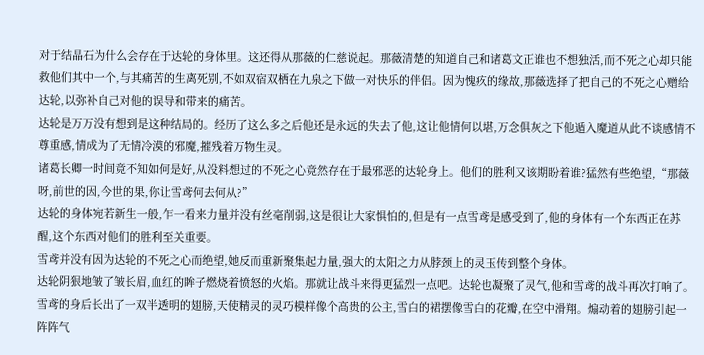对于结晶石为什么会存在于达轮的身体里。这还得从那薇的仁慈说起。那薇清楚的知道自己和诸葛文正谁也不想独活,而不死之心却只能救他们其中一个,与其痛苦的生离死别,不如双宿双栖在九泉之下做一对快乐的伴侣。因为愧疚的缘故,那薇选择了把自己的不死之心赠给达轮,以弥补自己对他的误导和带来的痛苦。
达轮是万万没有想到是这种结局的。经历了这么多之后他还是永远的失去了他,这让他情何以堪,万念俱灰之下他遁入魔道从此不谈感情不尊重感,情成为了无情冷漠的邪魔,摧残着万物生灵。
诸葛长卿一时间竟不知如何是好,从没料想过的不死之心竟然存在于最邪恶的达轮身上。他们的胜利又该期盼着谁?猛然有些绝望,“那薇呀,前世的因,今世的果,你让雪鸢何去何从?”
达轮的身体宛若新生一般,乍一看来力量并没有丝毫削弱,这是很让大家惧怕的,但是有一点雪鸢是感受到了,他的身体有一个东西正在苏醒,这个东西对他们的胜利至关重要。
雪鸢并没有因为达轮的不死之心而绝望,她反而重新聚集起力量,强大的太阳之力从脖颈上的灵玉传到整个身体。
达轮阴狠地皱了皱长眉,血红的眸子燃烧着愤怒的火焰。那就让战斗来得更猛烈一点吧。达轮也凝聚了灵气,他和雪鸢的战斗再次打响了。
雪鸢的身后长出了一双半透明的翅膀,天使精灵的灵巧模样像个高贵的公主,雪白的裙摆像雪白的花瓣,在空中滑翔。煽动着的翅膀引起一阵阵气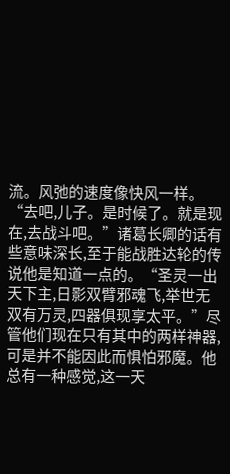流。风弛的速度像快风一样。
“去吧,儿子。是时候了。就是现在,去战斗吧。”诸葛长卿的话有些意味深长,至于能战胜达轮的传说他是知道一点的。“圣灵一出天下主,日影双臂邪魂飞,举世无双有万灵,四器俱现享太平。”尽管他们现在只有其中的两样神器,可是并不能因此而惧怕邪魔。他总有一种感觉,这一天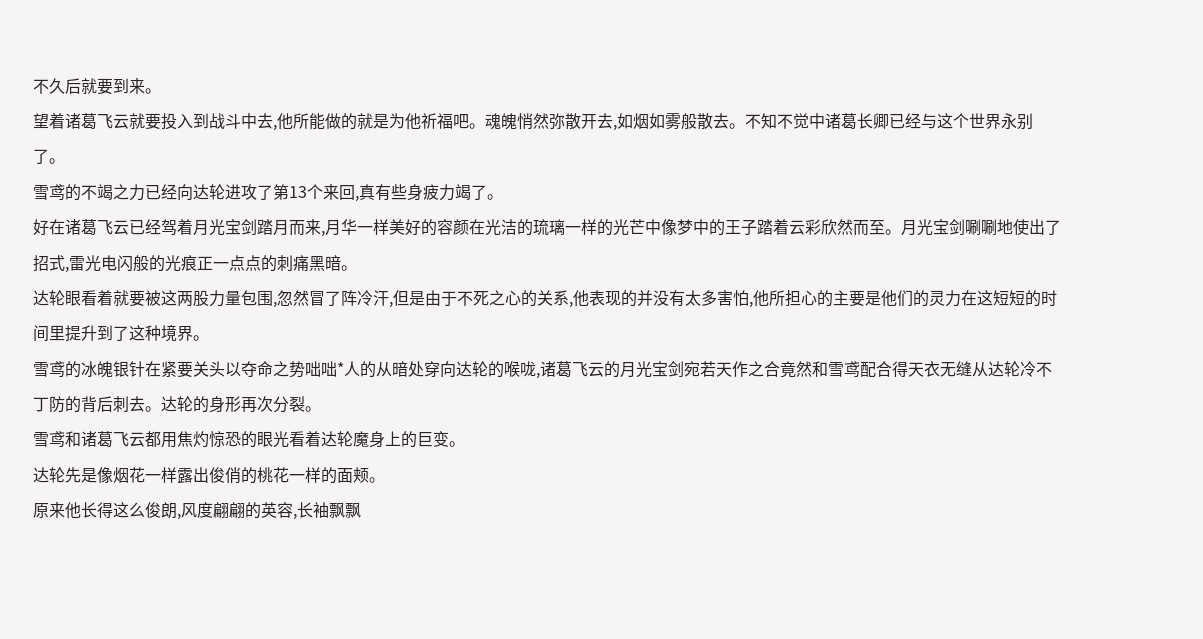不久后就要到来。
望着诸葛飞云就要投入到战斗中去,他所能做的就是为他祈福吧。魂魄悄然弥散开去,如烟如雾般散去。不知不觉中诸葛长卿已经与这个世界永别了。
雪鸢的不竭之力已经向达轮进攻了第13个来回,真有些身疲力竭了。
好在诸葛飞云已经驾着月光宝剑踏月而来,月华一样美好的容颜在光洁的琉璃一样的光芒中像梦中的王子踏着云彩欣然而至。月光宝剑唰唰地使出了招式,雷光电闪般的光痕正一点点的刺痛黑暗。
达轮眼看着就要被这两股力量包围,忽然冒了阵冷汗,但是由于不死之心的关系,他表现的并没有太多害怕,他所担心的主要是他们的灵力在这短短的时间里提升到了这种境界。
雪鸢的冰魄银针在紧要关头以夺命之势咄咄*人的从暗处穿向达轮的喉咙,诸葛飞云的月光宝剑宛若天作之合竟然和雪鸢配合得天衣无缝从达轮冷不丁防的背后刺去。达轮的身形再次分裂。
雪鸢和诸葛飞云都用焦灼惊恐的眼光看着达轮魔身上的巨变。
达轮先是像烟花一样露出俊俏的桃花一样的面颊。
原来他长得这么俊朗,风度翩翩的英容,长袖飘飘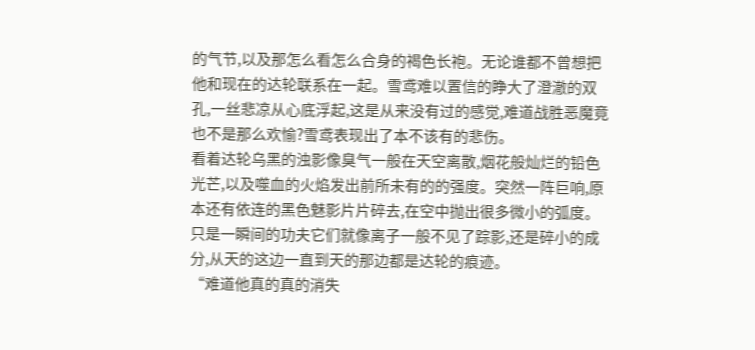的气节,以及那怎么看怎么合身的褐色长袍。无论谁都不曾想把他和现在的达轮联系在一起。雪鸢难以置信的睁大了澄澈的双孔,一丝悲凉从心底浮起,这是从来没有过的感觉,难道战胜恶魔竟也不是那么欢愉?雪鸢表现出了本不该有的悲伤。
看着达轮乌黑的浊影像臭气一般在天空离散,烟花般灿烂的铅色光芒,以及噬血的火焰发出前所未有的的强度。突然一阵巨响,原本还有依连的黑色魅影片片碎去,在空中抛出很多微小的弧度。只是一瞬间的功夫它们就像离子一般不见了踪影,还是碎小的成分,从天的这边一直到天的那边都是达轮的痕迹。
“难道他真的真的消失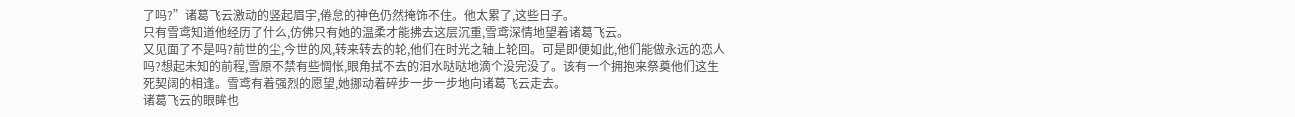了吗?”诸葛飞云激动的竖起眉宇,倦怠的神色仍然掩饰不住。他太累了,这些日子。
只有雪鸢知道他经历了什么,仿佛只有她的温柔才能拂去这层沉重,雪鸢深情地望着诸葛飞云。
又见面了不是吗?前世的尘,今世的风,转来转去的轮,他们在时光之轴上轮回。可是即便如此,他们能做永远的恋人吗?想起未知的前程,雪原不禁有些惆怅,眼角拭不去的泪水哒哒地滴个没完没了。该有一个拥抱来祭奠他们这生死契阔的相逢。雪鸢有着强烈的愿望,她挪动着碎步一步一步地向诸葛飞云走去。
诸葛飞云的眼眸也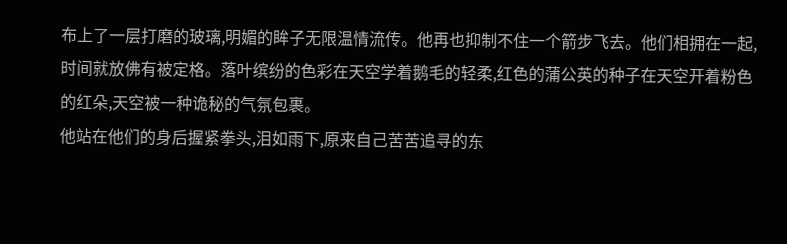布上了一层打磨的玻璃,明媚的眸子无限温情流传。他再也抑制不住一个箭步飞去。他们相拥在一起,时间就放佛有被定格。落叶缤纷的色彩在天空学着鹅毛的轻柔,红色的蒲公英的种子在天空开着粉色的红朵,天空被一种诡秘的气氛包裹。
他站在他们的身后握紧拳头,泪如雨下,原来自己苦苦追寻的东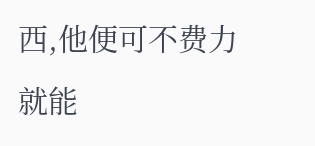西,他便可不费力就能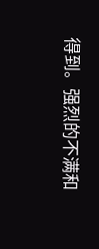得到。强烈的不满和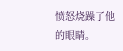愤怒烧躁了他的眼睛。